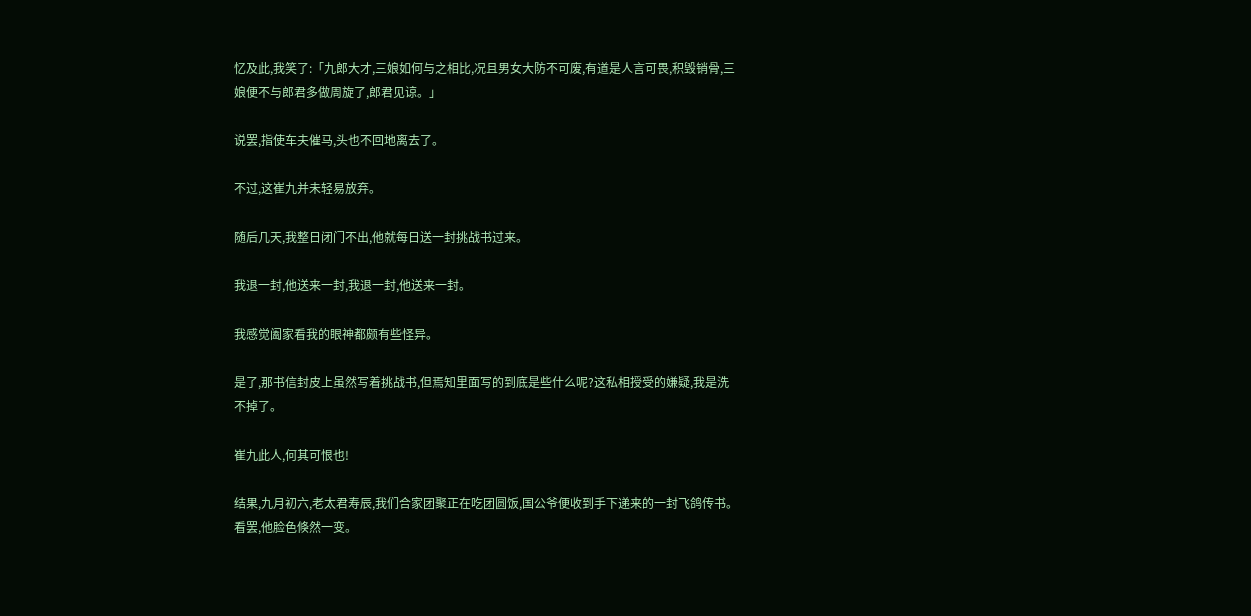忆及此,我笑了:「九郎大才,三娘如何与之相比,况且男女大防不可废,有道是人言可畏,积毁销骨,三娘便不与郎君多做周旋了,郎君见谅。」

说罢,指使车夫催马,头也不回地离去了。

不过,这崔九并未轻易放弃。

随后几天,我整日闭门不出,他就每日送一封挑战书过来。

我退一封,他送来一封,我退一封,他送来一封。

我感觉阖家看我的眼神都颇有些怪异。

是了,那书信封皮上虽然写着挑战书,但焉知里面写的到底是些什么呢?这私相授受的嫌疑,我是洗不掉了。

崔九此人,何其可恨也!

结果,九月初六,老太君寿辰,我们合家团聚正在吃团圆饭,国公爷便收到手下递来的一封飞鸽传书。看罢,他脸色倏然一变。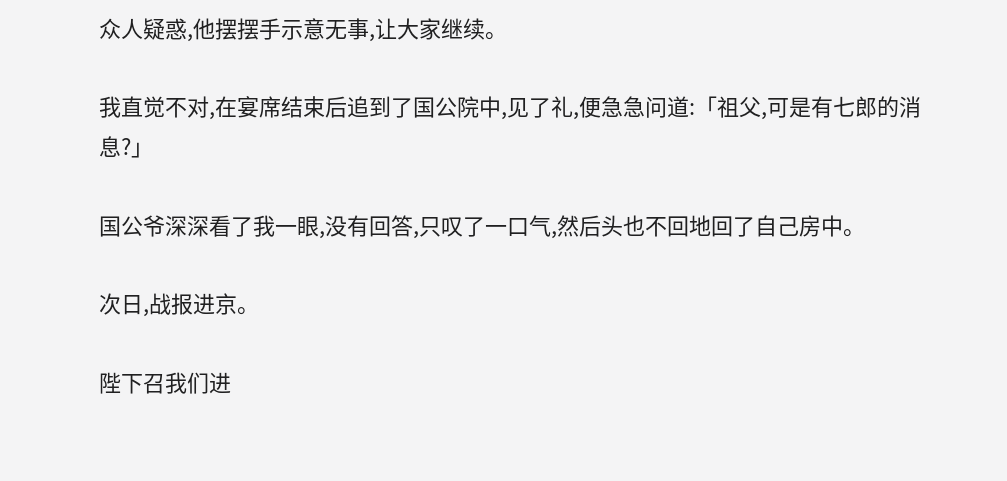众人疑惑,他摆摆手示意无事,让大家继续。

我直觉不对,在宴席结束后追到了国公院中,见了礼,便急急问道:「祖父,可是有七郎的消息?」

国公爷深深看了我一眼,没有回答,只叹了一口气,然后头也不回地回了自己房中。

次日,战报进京。

陛下召我们进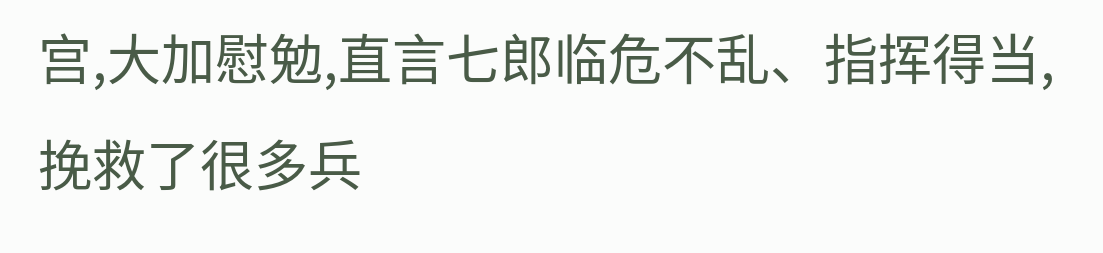宫,大加慰勉,直言七郎临危不乱、指挥得当,挽救了很多兵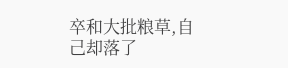卒和大批粮草,自己却落了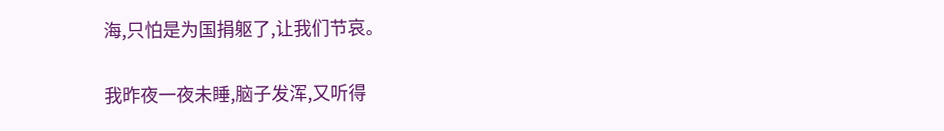海,只怕是为国捐躯了,让我们节哀。

我昨夜一夜未睡,脑子发浑,又听得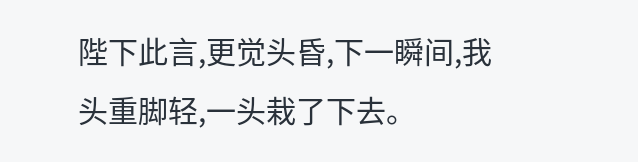陛下此言,更觉头昏,下一瞬间,我头重脚轻,一头栽了下去。